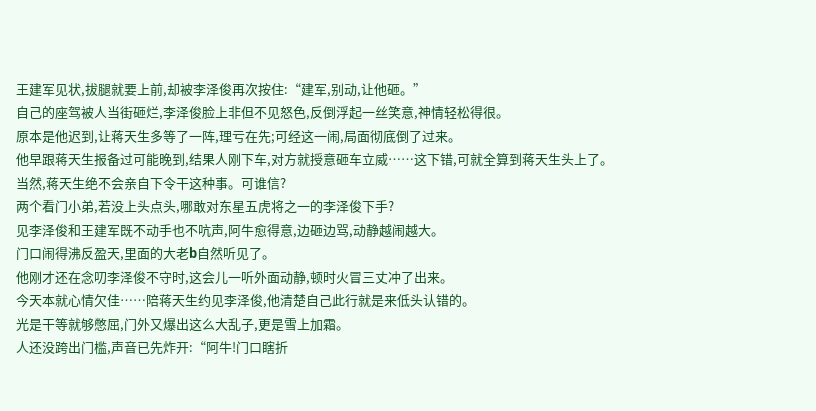王建军见状,拔腿就要上前,却被李泽俊再次按住:“建军,别动,让他砸。”
自己的座驾被人当街砸烂,李泽俊脸上非但不见怒色,反倒浮起一丝笑意,神情轻松得很。
原本是他迟到,让蒋天生多等了一阵,理亏在先;可经这一闹,局面彻底倒了过来。
他早跟蒋天生报备过可能晚到,结果人刚下车,对方就授意砸车立威……这下错,可就全算到蒋天生头上了。
当然,蒋天生绝不会亲自下令干这种事。可谁信?
两个看门小弟,若没上头点头,哪敢对东星五虎将之一的李泽俊下手?
见李泽俊和王建军既不动手也不吭声,阿牛愈得意,边砸边骂,动静越闹越大。
门口闹得沸反盈天,里面的大老b自然听见了。
他刚才还在念叨李泽俊不守时,这会儿一听外面动静,顿时火冒三丈冲了出来。
今天本就心情欠佳……陪蒋天生约见李泽俊,他清楚自己此行就是来低头认错的。
光是干等就够憋屈,门外又爆出这么大乱子,更是雪上加霜。
人还没跨出门槛,声音已先炸开:“阿牛!门口瞎折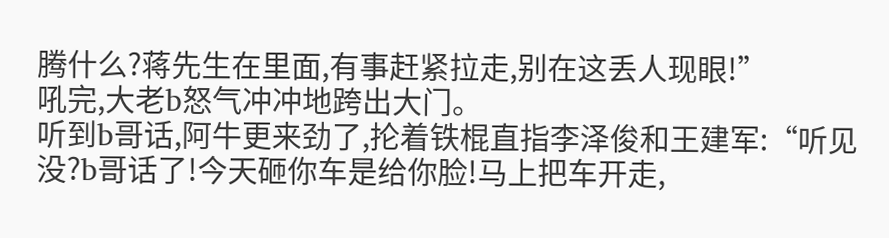腾什么?蒋先生在里面,有事赶紧拉走,别在这丢人现眼!”
吼完,大老b怒气冲冲地跨出大门。
听到b哥话,阿牛更来劲了,抡着铁棍直指李泽俊和王建军:“听见没?b哥话了!今天砸你车是给你脸!马上把车开走,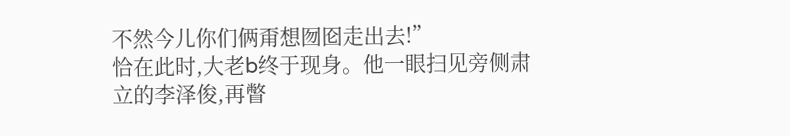不然今儿你们俩甭想囫囵走出去!”
恰在此时,大老b终于现身。他一眼扫见旁侧肃立的李泽俊,再瞥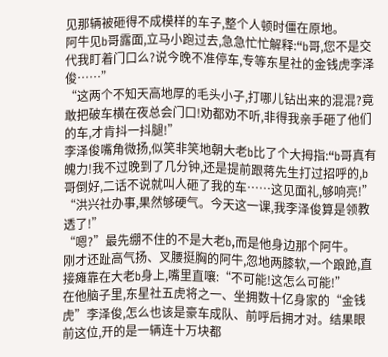见那辆被砸得不成模样的车子,整个人顿时僵在原地。
阿牛见b哥露面,立马小跑过去,急急忙忙解释:“b哥,您不是交代我盯着门口么?说今晚不准停车,专等东星社的金钱虎李泽俊……”
“这两个不知天高地厚的毛头小子,打哪儿钻出来的混混?竟敢把破车横在夜总会门口!劝都劝不听,非得我亲手砸了他们的车,才肯抖一抖腿!”
李泽俊嘴角微扬,似笑非笑地朝大老b比了个大拇指:“b哥真有魄力!我不过晚到了几分钟,还是提前跟蒋先生打过招呼的,b哥倒好,二话不说就叫人砸了我的车……这见面礼,够响亮!”
“洪兴社办事,果然够硬气。今天这一课,我李泽俊算是领教透了!”
“嗯?”最先绷不住的不是大老b,而是他身边那个阿牛。
刚才还趾高气扬、叉腰挺胸的阿牛,忽地两膝软,一个踉跄,直接瘫靠在大老b身上,嘴里直嚷:“不可能!这怎么可能!”
在他脑子里,东星社五虎将之一、坐拥数十亿身家的“金钱虎”李泽俊,怎么也该是豪车成队、前呼后拥才对。结果眼前这位,开的是一辆连十万块都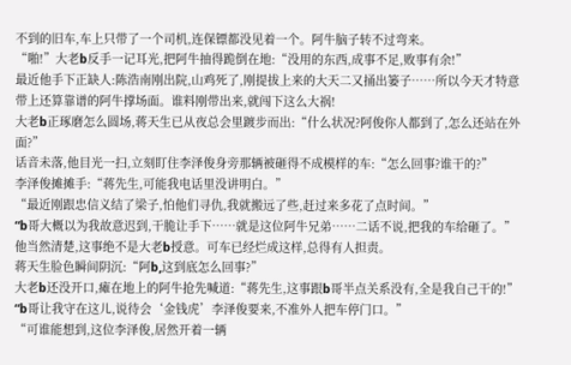不到的旧车,车上只带了一个司机,连保镖都没见着一个。阿牛脑子转不过弯来。
“啪!”大老b反手一记耳光,把阿牛抽得跪倒在地:“没用的东西,成事不足,败事有余!”
最近他手下正缺人:陈浩南刚出院,山鸡死了,刚提拔上来的大天二又捅出篓子……所以今天才特意带上还算靠谱的阿牛撑场面。谁料刚带出来,就闯下这么大祸!
大老b正琢磨怎么圆场,蒋天生已从夜总会里踱步而出:“什么状况?阿俊你人都到了,怎么还站在外面?”
话音未落,他目光一扫,立刻盯住李泽俊身旁那辆被砸得不成模样的车:“怎么回事?谁干的?”
李泽俊摊摊手:“蒋先生,可能我电话里没讲明白。”
“最近刚跟忠信义结了梁子,怕他们寻仇,我就搬远了些,赶过来多花了点时间。”
“b哥大概以为我故意迟到,干脆让手下……就是这位阿牛兄弟……二话不说,把我的车给砸了。”
他当然清楚,这事绝不是大老b授意。可车已经烂成这样,总得有人担责。
蒋天生脸色瞬间阴沉:“阿b,这到底怎么回事?”
大老b还没开口,瘫在地上的阿牛抢先喊道:“蒋先生,这事跟b哥半点关系没有,全是我自己干的!”
“b哥让我守在这儿,说待会‘金钱虎’李泽俊要来,不准外人把车停门口。”
“可谁能想到,这位李泽俊,居然开着一辆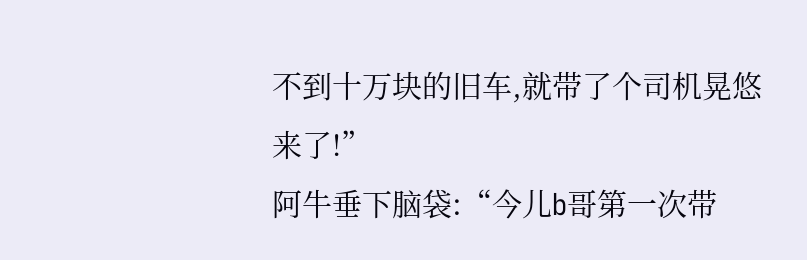不到十万块的旧车,就带了个司机晃悠来了!”
阿牛垂下脑袋:“今儿b哥第一次带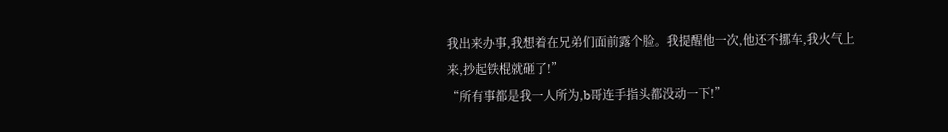我出来办事,我想着在兄弟们面前露个脸。我提醒他一次,他还不挪车,我火气上来,抄起铁棍就砸了!”
“所有事都是我一人所为,b哥连手指头都没动一下!”